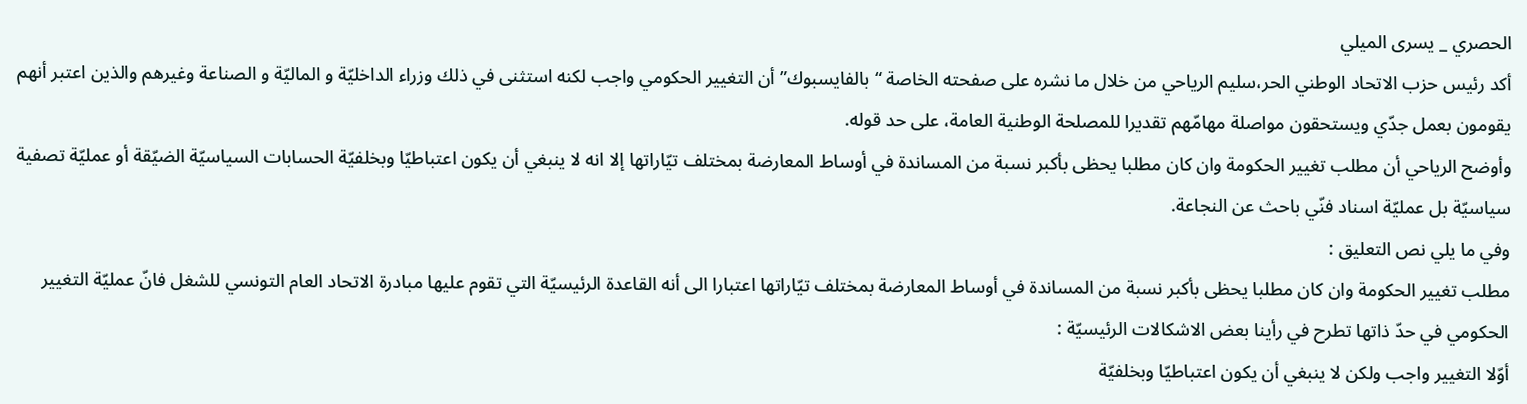الحصري _ يسرى الميلي
أكد رئيس حزب الاتحاد الوطني الحر،سليم الرياحي من خلال ما نشره على صفحته الخاصة “بالفايسبوك” أن التغيير الحكومي واجب لكنه استثنى في ذلك وزراء الداخليّة و الماليّة و الصناعة وغيرهم والذين اعتبر أنهم يقومون بعمل جدّي ويستحقون مواصلة مهامّهم تقديرا للمصلحة الوطنية العامة، على حد قوله.
وأوضح الرياحي أن مطلب تغيير الحكومة وان كان مطلبا يحظى بأكبر نسبة من المساندة في أوساط المعارضة بمختلف تيّاراتها إلا انه لا ينبغي أن يكون اعتباطيّا وبخلفيّة الحسابات السياسيّة الضيّقة أو عمليّة تصفية سياسيّة بل عمليّة اسناد فنّي باحث عن النجاعة.
وفي ما يلي نص التعليق :
مطلب تغيير الحكومة وان كان مطلبا يحظى بأكبر نسبة من المساندة في أوساط المعارضة بمختلف تيّاراتها اعتبارا الى أنه القاعدة الرئيسيّة التي تقوم عليها مبادرة الاتحاد العام التونسي للشغل فانّ عمليّة التغيير الحكومي في حدّ ذاتها تطرح في رأينا بعض الاشكالات الرئيسيّة :
أوّلا التغيير واجب ولكن لا ينبغي أن يكون اعتباطيّا وبخلفيّة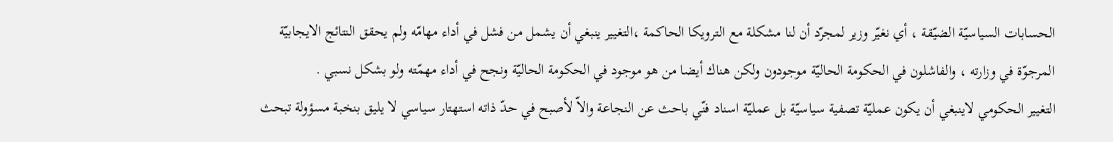الحسابات السياسيّة الضيّقة ، أي نغيّر وزير لمجرّد أن لنا مشكلة مع الترويكا الحاكمة ،التغيير ينبغي أن يشمل من فشل في أداء مهامّه ولم يحقق النتائج الايجابيّة المرجوّة في وزارته ، والفاشلون في الحكومة الحاليّة موجودون ولكن هناك أيضا من هو موجود في الحكومة الحاليّة ونجح في أداء مهمّته ولو بشكل نسبي .
التغيير الحكومي لاينبغي أن يكون عمليّة تصفية سياسيّة بل عمليّة اسناد فنّي باحث عن النجاعة والاّ لأصبح في حدّ ذاته استهتار سياسي لا يليق بنخبة مسؤولة تبحث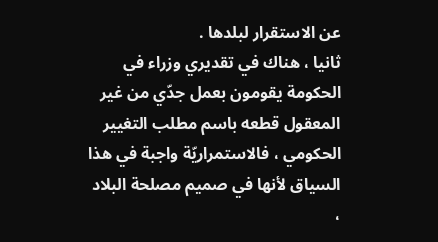عن الاستقرار لبلدها .
ثانيا ، هناك في تقديري وزراء في الحكومة يقومون بعمل جدّي من غير المعقول قطعه باسم مطلب التغيير الحكومي ، فالاستمراريّة واجبة في هذا السياق لأنها في صميم مصلحة البلاد ،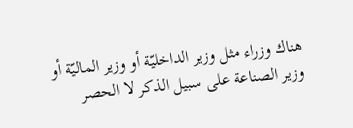هناك وزراء مثل وزير الداخليّة أو وزير الماليّة أو وزير الصناعة على سبيل الذكر لا الحصر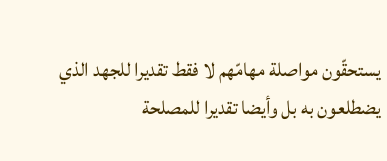يستحقّون مواصلة مهامّهم لا فقط تقديرا للجهد الذي يضطلعون به بل وأيضا تقديرا للمصلحة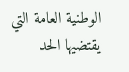الوطنية العامة التي يقتضيها الحد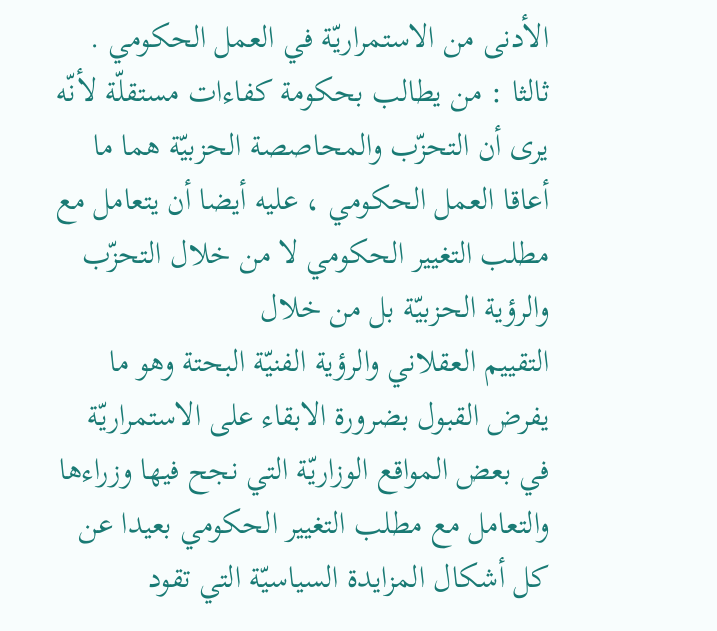الأدنى من الاستمراريّة في العمل الحكومي .
ثالثا : من يطالب بحكومة كفاءات مستقلّة لأنّه يرى أن التحزّب والمحاصصة الحزبيّة هما ما أعاقا العمل الحكومي ، عليه أيضا أن يتعامل مع مطلب التغيير الحكومي لا من خلال التحزّب والرؤية الحزبيّة بل من خلال
التقييم العقلاني والرؤية الفنيّة البحتة وهو ما يفرض القبول بضرورة الابقاء على الاستمراريّة في بعض المواقع الوزاريّة التي نجح فيها وزراءها والتعامل مع مطلب التغيير الحكومي بعيدا عن كل أشكال المزايدة السياسيّة التي تقود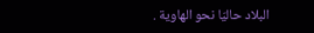البلاد حاليّا نحو الهاوية .